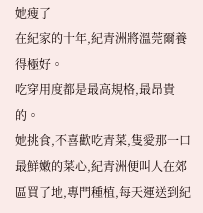她瘦了
在紀家的十年,紀青洲將溫莞爾養得極好。
吃穿用度都是最高規格,最昂貴的。
她挑食,不喜歡吃青菜,隻愛那一口最鮮嫩的菜心,紀青洲便叫人在郊區買了地,專門種植,每天運送到紀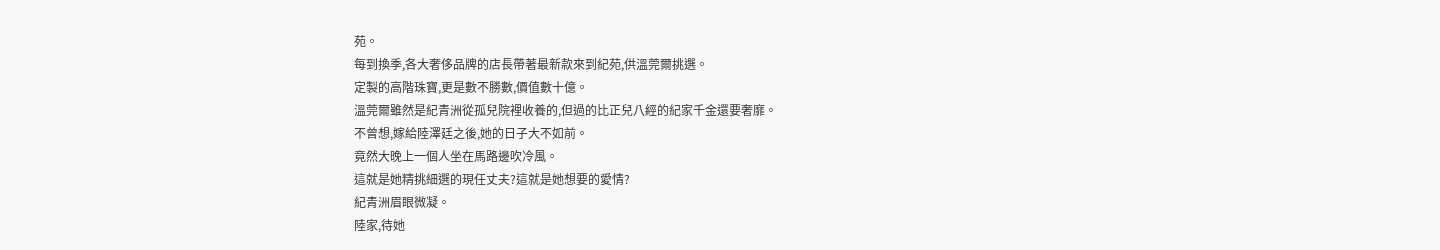苑。
每到換季,各大奢侈品牌的店長帶著最新款來到紀苑,供溫莞爾挑選。
定製的高階珠寶,更是數不勝數,價值數十億。
溫莞爾雖然是紀青洲從孤兒院裡收養的,但過的比正兒八經的紀家千金還要奢靡。
不曾想,嫁給陸澤廷之後,她的日子大不如前。
竟然大晚上一個人坐在馬路邊吹冷風。
這就是她精挑細選的現任丈夫?這就是她想要的愛情?
紀青洲眉眼微凝。
陸家,待她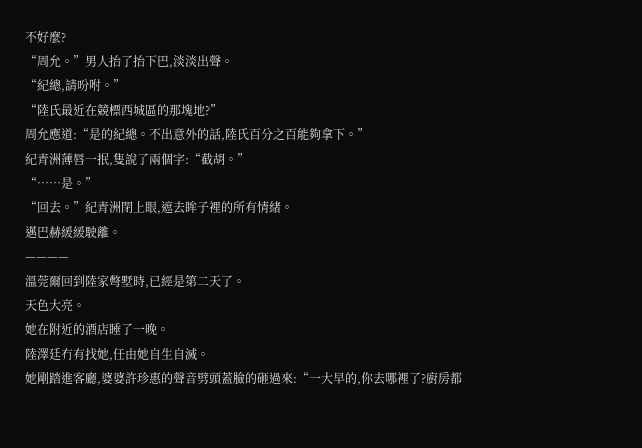不好麼?
“周允。”男人抬了抬下巴,淡淡出聲。
“紀總,請吩咐。”
“陸氏最近在競標西城區的那塊地?”
周允應道:“是的紀總。不出意外的話,陸氏百分之百能夠拿下。”
紀青洲薄唇一抿,隻說了兩個字:“截胡。”
“……是。”
“回去。”紀青洲閉上眼,遮去眸子裡的所有情緒。
邁巴赫緩緩駛離。
————
溫莞爾回到陸家彆墅時,已經是第二天了。
天色大亮。
她在附近的酒店睡了一晚。
陸澤廷冇有找她,任由她自生自滅。
她剛踏進客廳,婆婆許珍惠的聲音劈頭蓋臉的砸過來:“一大早的,你去哪裡了?廚房都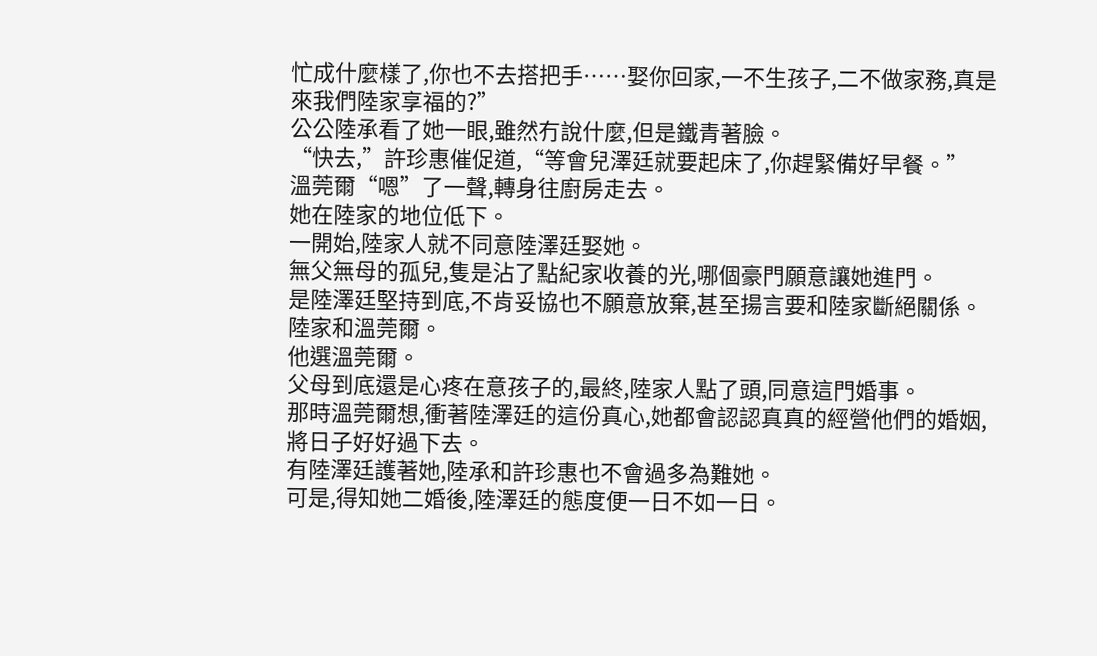忙成什麼樣了,你也不去搭把手……娶你回家,一不生孩子,二不做家務,真是來我們陸家享福的?”
公公陸承看了她一眼,雖然冇說什麼,但是鐵青著臉。
“快去,”許珍惠催促道,“等會兒澤廷就要起床了,你趕緊備好早餐。”
溫莞爾“嗯”了一聲,轉身往廚房走去。
她在陸家的地位低下。
一開始,陸家人就不同意陸澤廷娶她。
無父無母的孤兒,隻是沾了點紀家收養的光,哪個豪門願意讓她進門。
是陸澤廷堅持到底,不肯妥協也不願意放棄,甚至揚言要和陸家斷絕關係。
陸家和溫莞爾。
他選溫莞爾。
父母到底還是心疼在意孩子的,最終,陸家人點了頭,同意這門婚事。
那時溫莞爾想,衝著陸澤廷的這份真心,她都會認認真真的經營他們的婚姻,將日子好好過下去。
有陸澤廷護著她,陸承和許珍惠也不會過多為難她。
可是,得知她二婚後,陸澤廷的態度便一日不如一日。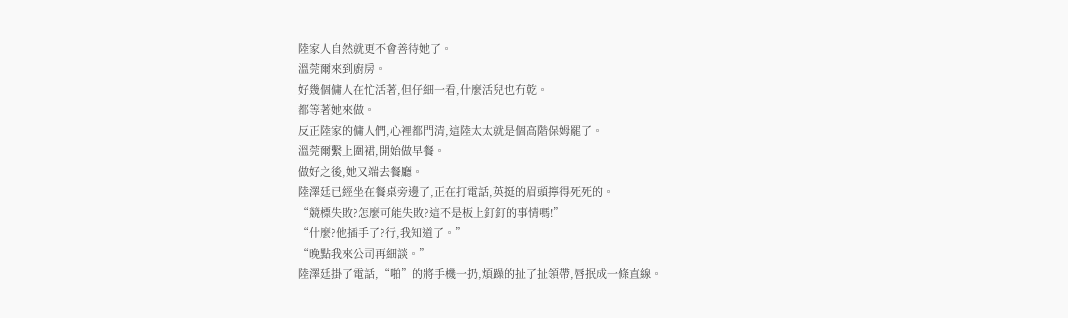陸家人自然就更不會善待她了。
溫莞爾來到廚房。
好幾個傭人在忙活著,但仔細一看,什麼活兒也冇乾。
都等著她來做。
反正陸家的傭人們,心裡都門清,這陸太太就是個高階保姆罷了。
溫莞爾繫上圍裙,開始做早餐。
做好之後,她又端去餐廳。
陸澤廷已經坐在餐桌旁邊了,正在打電話,英挺的眉頭擰得死死的。
“競標失敗?怎麼可能失敗?這不是板上釘釘的事情嗎!”
“什麼?他插手了?行,我知道了。”
“晚點我來公司再細談。”
陸澤廷掛了電話,“啪”的將手機一扔,煩躁的扯了扯領帶,唇抿成一條直線。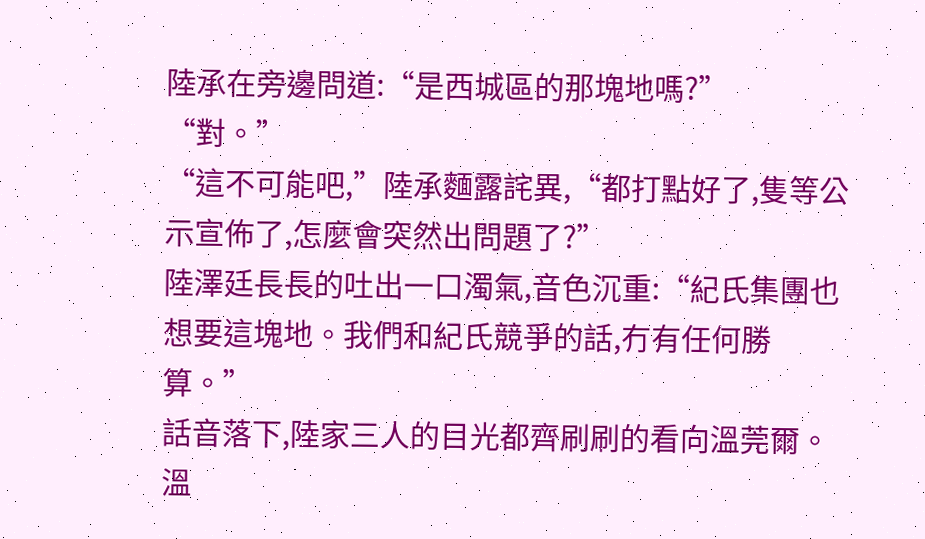陸承在旁邊問道:“是西城區的那塊地嗎?”
“對。”
“這不可能吧,”陸承麵露詫異,“都打點好了,隻等公示宣佈了,怎麼會突然出問題了?”
陸澤廷長長的吐出一口濁氣,音色沉重:“紀氏集團也想要這塊地。我們和紀氏競爭的話,冇有任何勝算。”
話音落下,陸家三人的目光都齊刷刷的看向溫莞爾。
溫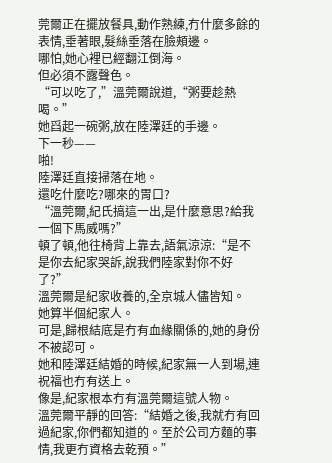莞爾正在擺放餐具,動作熟練,冇什麼多餘的表情,垂著眼,髮絲垂落在臉頰邊。
哪怕,她心裡已經翻江倒海。
但必須不露聲色。
“可以吃了,”溫莞爾說道,“粥要趁熱喝。”
她舀起一碗粥,放在陸澤廷的手邊。
下一秒——
啪!
陸澤廷直接掃落在地。
還吃什麼吃?哪來的胃口?
“溫莞爾,紀氏搞這一出,是什麼意思?給我一個下馬威嗎?”
頓了頓,他往椅背上靠去,語氣涼涼:“是不是你去紀家哭訴,說我們陸家對你不好了?”
溫莞爾是紀家收養的,全京城人儘皆知。
她算半個紀家人。
可是,歸根結底是冇有血緣關係的,她的身份不被認可。
她和陸澤廷結婚的時候,紀家無一人到場,連祝福也冇有送上。
像是,紀家根本冇有溫莞爾這號人物。
溫莞爾平靜的回答:“結婚之後,我就冇有回過紀家,你們都知道的。至於公司方麵的事情,我更冇資格去乾預。”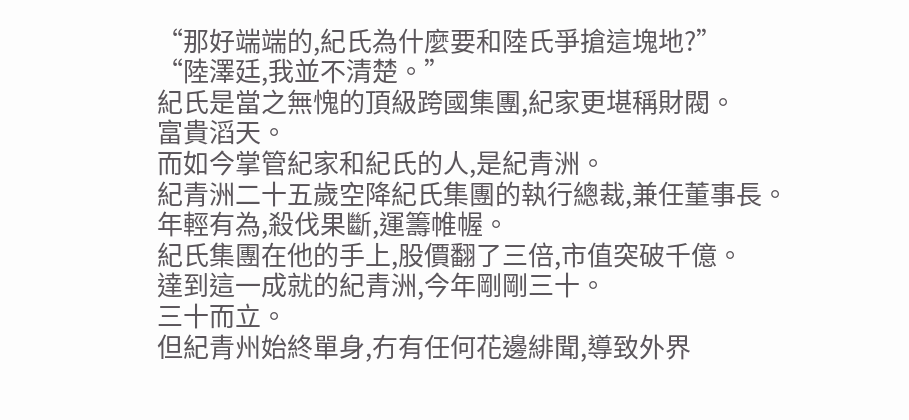“那好端端的,紀氏為什麼要和陸氏爭搶這塊地?”
“陸澤廷,我並不清楚。”
紀氏是當之無愧的頂級跨國集團,紀家更堪稱財閥。
富貴滔天。
而如今掌管紀家和紀氏的人,是紀青洲。
紀青洲二十五歲空降紀氏集團的執行總裁,兼任董事長。
年輕有為,殺伐果斷,運籌帷幄。
紀氏集團在他的手上,股價翻了三倍,市值突破千億。
達到這一成就的紀青洲,今年剛剛三十。
三十而立。
但紀青州始終單身,冇有任何花邊緋聞,導致外界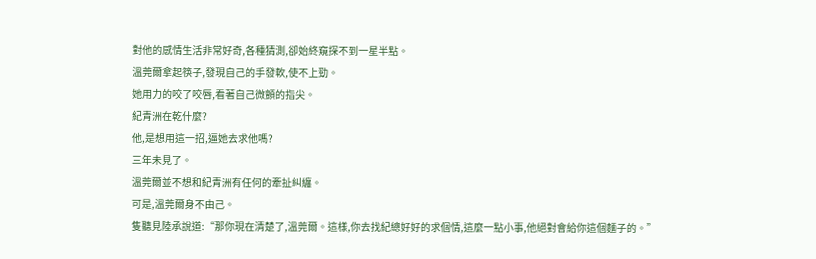對他的感情生活非常好奇,各種猜測,卻始終窺探不到一星半點。
溫莞爾拿起筷子,發現自己的手發軟,使不上勁。
她用力的咬了咬唇,看著自己微顫的指尖。
紀青洲在乾什麼?
他,是想用這一招,逼她去求他嗎?
三年未見了。
溫莞爾並不想和紀青洲有任何的牽扯糾纏。
可是,溫莞爾身不由己。
隻聽見陸承說道:“那你現在清楚了,溫莞爾。這樣,你去找紀總好好的求個情,這麼一點小事,他絕對會給你這個麵子的。”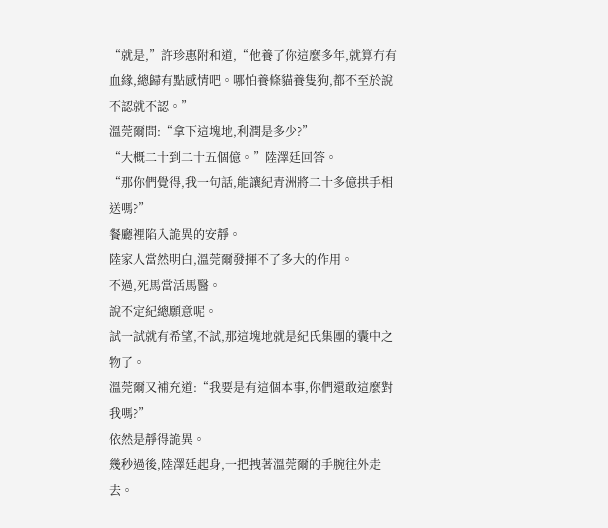“就是,”許珍惠附和道,“他養了你這麼多年,就算冇有血緣,總歸有點感情吧。哪怕養條貓養隻狗,都不至於說不認就不認。”
溫莞爾問:“拿下這塊地,利潤是多少?”
“大概二十到二十五個億。”陸澤廷回答。
“那你們覺得,我一句話,能讓紀青洲將二十多億拱手相送嗎?”
餐廳裡陷入詭異的安靜。
陸家人當然明白,溫莞爾發揮不了多大的作用。
不過,死馬當活馬醫。
說不定紀總願意呢。
試一試就有希望,不試,那這塊地就是紀氏集團的囊中之物了。
溫莞爾又補充道:“我要是有這個本事,你們還敢這麼對我嗎?”
依然是靜得詭異。
幾秒過後,陸澤廷起身,一把拽著溫莞爾的手腕往外走去。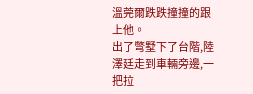溫莞爾跌跌撞撞的跟上他。
出了彆墅下了台階,陸澤廷走到車輛旁邊,一把拉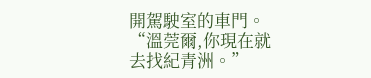開駕駛室的車門。
“溫莞爾,你現在就去找紀青洲。”